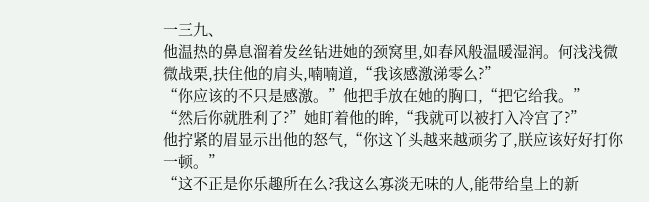一三九、
他温热的鼻息溜着发丝钻进她的颈窝里,如春风般温暖湿润。何浅浅微微战栗,扶住他的肩头,喃喃道,“我该感激涕零么?”
“你应该的不只是感激。”他把手放在她的胸口,“把它给我。”
“然后你就胜利了?”她盯着他的眸,“我就可以被打入冷宫了?”
他拧紧的眉显示出他的怒气,“你这丫头越来越顽劣了,朕应该好好打你一顿。”
“这不正是你乐趣所在么?我这么寡淡无味的人,能带给皇上的新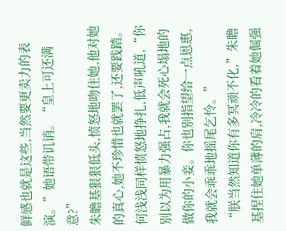鲜感也就是这些,当然要更卖力的表演。”她语带讥诮。“皇上可还满意?”
朱瞻基狠狠低头,愤怒地吻住她,他对她的真心,她不珍惜也就罢了,还要践踏。
何浅浅同样愤怒地挣扎,低声吼道,“你别以为用暴力强占,我就会死心塌地的做你的小妾。你也别指望给一点恩惠,我就会乖乖地摇尾乞怜。”
“朕当然知道你有多冥顽不化,”朱瞻基捏住她单薄的肩,冷冷的看着她倔强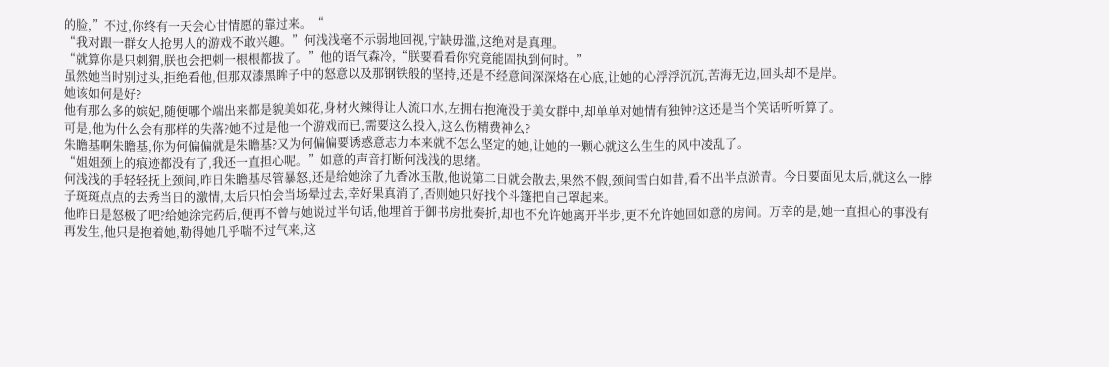的脸,”不过,你终有一天会心甘情愿的靠过来。“
“我对跟一群女人抢男人的游戏不敢兴趣。”何浅浅毫不示弱地回视,宁缺毋滥,这绝对是真理。
“就算你是只刺猬,朕也会把刺一根根都拔了。”他的语气森冷,“朕要看看你究竟能固执到何时。”
虽然她当时别过头,拒绝看他,但那双漆黑眸子中的怒意以及那钢铁般的坚持,还是不经意间深深烙在心底,让她的心浮浮沉沉,苦海无边,回头却不是岸。
她该如何是好?
他有那么多的嫔妃,随便哪个端出来都是貌美如花,身材火辣得让人流口水,左拥右抱淹没于美女群中,却单单对她情有独钟?这还是当个笑话听听算了。
可是,他为什么会有那样的失落?她不过是他一个游戏而已,需要这么投入,这么伤精费神么?
朱瞻基啊朱瞻基,你为何偏偏就是朱瞻基?又为何偏偏要诱惑意志力本来就不怎么坚定的她,让她的一颗心就这么生生的风中凌乱了。
“姐姐颈上的痕迹都没有了,我还一直担心呢。”如意的声音打断何浅浅的思绪。
何浅浅的手轻轻抚上颈间,昨日朱瞻基尽管暴怒,还是给她涂了九香冰玉散,他说第二日就会散去,果然不假,颈间雪白如昔,看不出半点淤青。今日要面见太后,就这么一脖子斑斑点点的去秀当日的激情,太后只怕会当场晕过去,幸好果真消了,否则她只好找个斗篷把自己罩起来。
他昨日是怒极了吧?给她涂完药后,便再不曾与她说过半句话,他埋首于御书房批奏折,却也不允许她离开半步,更不允许她回如意的房间。万幸的是,她一直担心的事没有再发生,他只是抱着她,勒得她几乎喘不过气来,这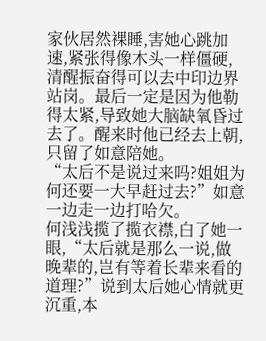家伙居然裸睡,害她心跳加速,紧张得像木头一样僵硬,清醒振奋得可以去中印边界站岗。最后一定是因为他勒得太紧,导致她大脑缺氧昏过去了。醒来时他已经去上朝,只留了如意陪她。
“太后不是说过来吗?姐姐为何还要一大早赶过去?”如意一边走一边打哈欠。
何浅浅揽了揽衣襟,白了她一眼,“太后就是那么一说,做晚辈的,岂有等着长辈来看的道理?”说到太后她心情就更沉重,本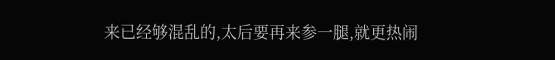来已经够混乱的,太后要再来参一腿,就更热闹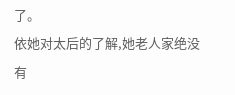了。
依她对太后的了解,她老人家绝没有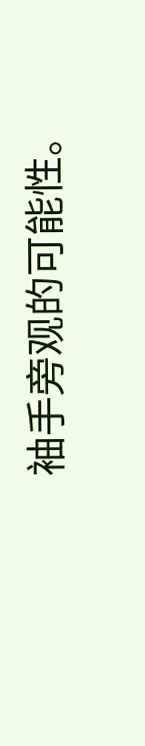袖手旁观的可能性。